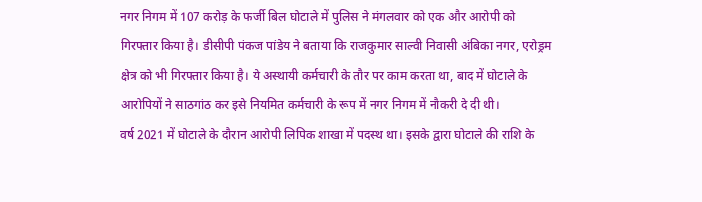नगर निगम में 107 करोड़ के फर्जी बिल घोटाले में पुलिस ने मंगलवार को एक और आरोपी को गिरफ्तार किया है। डीसीपी पंकज पांडेय ने बताया कि राजकुमार साल्वी निवासी अंबिका नगर, एरोड्रम क्षेत्र को भी गिरफ्तार किया है। ये अस्थायी कर्मचारी के तौर पर काम करता था, बाद में घोटाले के आरोपियों ने साठगांठ कर इसे नियमित कर्मचारी के रूप में नगर निगम में नौकरी दे दी थी।
वर्ष 2021 में घोटाले के दौरान आरोपी लिपिक शाखा में पदस्थ था। इसके द्वारा घोटाले की राशि के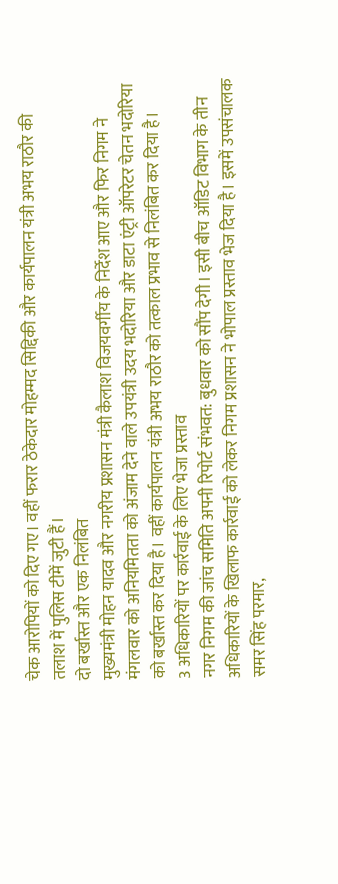चेक आरोपियों को दिए गए। वहीं फरार ठेकेदार मोहम्मद सिद्दिकी और कार्यपालन यंत्री अभय राठौर की तलाश में पुलिस टीमें जुटी हैं।
दो बर्खास्त और एक निलंबित
मुख्यमंत्री मोहन यादव और नगरीय प्रशासन मंत्री कैलाश विजयवर्गीय के निर्देश आए और फिर निगम ने मंगलवार को अनियमितता को अंजाम देने वाले उपयंत्री उदय भदोरिया और डाटा एंट्री ऑपरेटर चेतन भदोरिया को बर्खास्त कर दिया है। वहीं कार्यपालन यंत्री अभय राठौर को तत्काल प्रभाव से निलंबित कर दिया है।
3 अधिकारियों पर कार्रवाई के लिए भेजा प्रस्ताव
नगर निगम की जांच समिति अपनी रिपोर्ट संभवत: बुधवार को सौंप देगी। इसी बीच ऑडिट विभाग के तीन अधिकारियों के खिलाफ कार्रवाई को लेकर निगम प्रशासन ने भोपाल प्रस्ताव भेज दिया है। इसमें उपसंचालक समर सिंह परमार,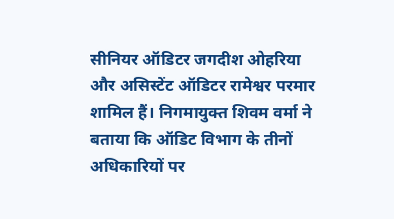सीनियर ऑडिटर जगदीश ओहरिया और असिस्टेंट ऑडिटर रामेश्वर परमार शामिल हैं। निगमायुक्त शिवम वर्मा ने बताया कि ऑडिट विभाग के तीनों अधिकारियों पर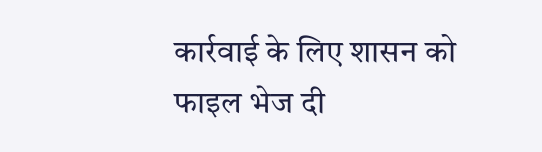कार्रवाई के लिए शासन को फाइल भेज दी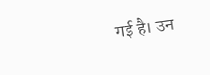गई है। उन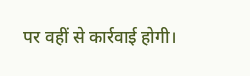पर वहीं से कार्रवाई होगी।